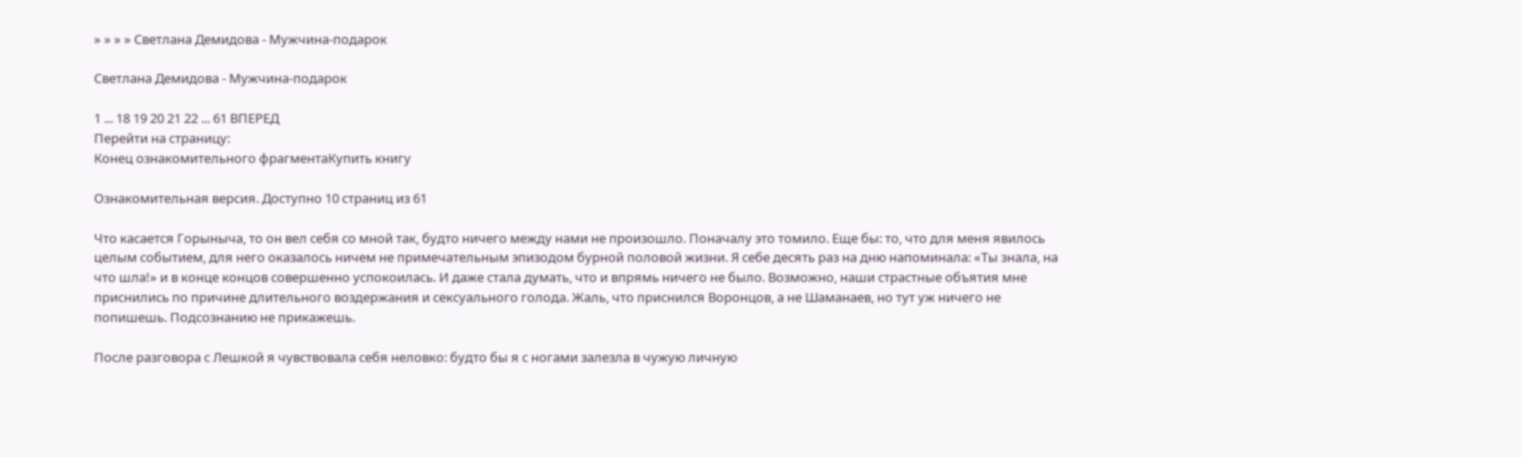» » » » Светлана Демидова - Мужчина-подарок

Светлана Демидова - Мужчина-подарок

1 ... 18 19 20 21 22 ... 61 ВПЕРЕД
Перейти на страницу:
Конец ознакомительного фрагментаКупить книгу

Ознакомительная версия. Доступно 10 страниц из 61

Что касается Горыныча, то он вел себя со мной так, будто ничего между нами не произошло. Поначалу это томило. Еще бы: то, что для меня явилось целым событием, для него оказалось ничем не примечательным эпизодом бурной половой жизни. Я себе десять раз на дню напоминала: «Ты знала, на что шла!» и в конце концов совершенно успокоилась. И даже стала думать, что и впрямь ничего не было. Возможно, наши страстные объятия мне приснились по причине длительного воздержания и сексуального голода. Жаль, что приснился Воронцов, а не Шаманаев, но тут уж ничего не попишешь. Подсознанию не прикажешь.

После разговора с Лешкой я чувствовала себя неловко: будто бы я с ногами залезла в чужую личную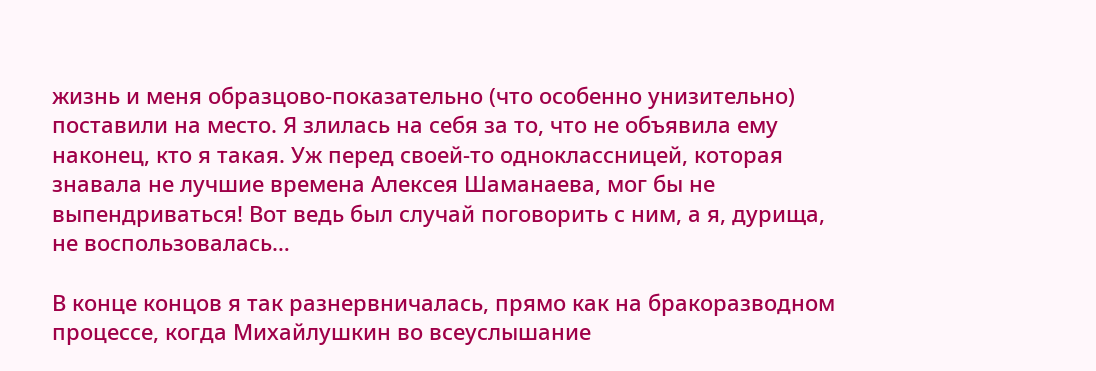жизнь и меня образцово-показательно (что особенно унизительно) поставили на место. Я злилась на себя за то, что не объявила ему наконец, кто я такая. Уж перед своей-то одноклассницей, которая знавала не лучшие времена Алексея Шаманаева, мог бы не выпендриваться! Вот ведь был случай поговорить с ним, а я, дурища, не воспользовалась…

В конце концов я так разнервничалась, прямо как на бракоразводном процессе, когда Михайлушкин во всеуслышание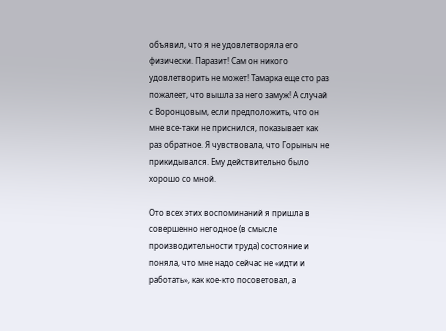объявил, что я не удовлетворяла его физически. Паразит! Сам он никого удовлетворить не может! Тамарка еще сто раз пожалеет, что вышла за него замуж! А случай с Воронцовым, если предположить, что он мне все-таки не приснился, показывает как раз обратное. Я чувствовала, что Горыныч не прикидывался. Ему действительно было хорошо со мной.

Ото всех этих воспоминаний я пришла в совершенно негодное (в смысле производительности труда) состояние и поняла, что мне надо сейчас не «идти и работать», как кое-кто посоветовал, а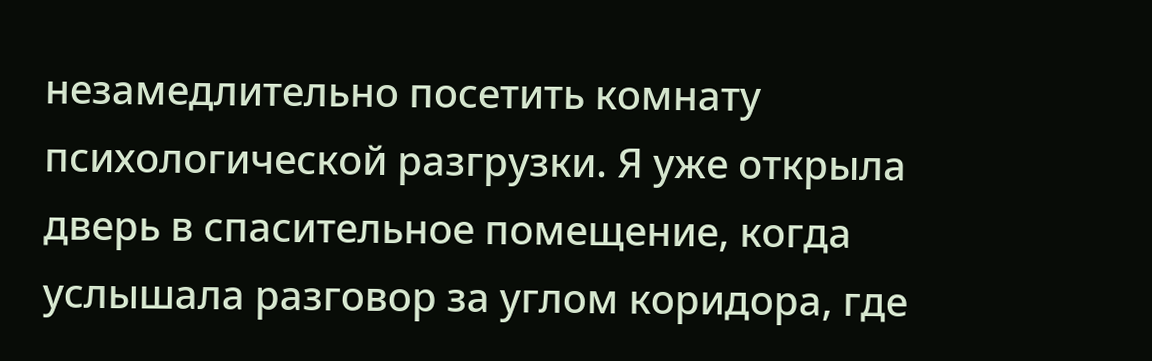незамедлительно посетить комнату психологической разгрузки. Я уже открыла дверь в спасительное помещение, когда услышала разговор за углом коридора, где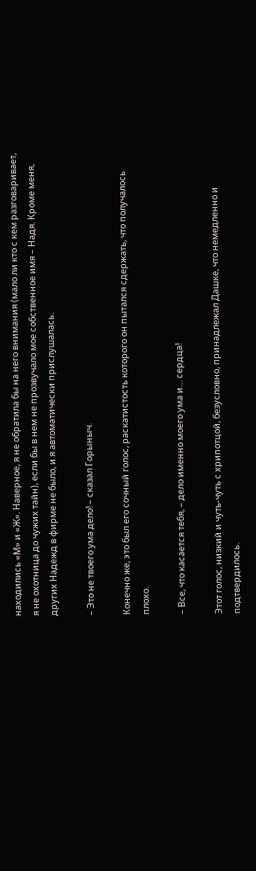находились «М» и «Ж». Наверное, я не обратила бы на него внимания (мало ли кто с кем разговаривает, я не охотница до чужих тайн), если бы в нем не прозвучало мое собственное имя – Надя. Кроме меня, других Надежд в фирме не было, и я автоматически прислушалась.

– Это не твоего ума дело! – сказал Горыныч.

Конечно же, это был его сочный голос, раскатистость которого он пытался сдержать, что получалось плохо.

– Все, что касается тебя, – дело именно моего ума и… сердца!

Этот голос, низкий и чуть-чуть с хрипотцой, безусловно, принадлежал Дашке, что немедленно и подтвердилось.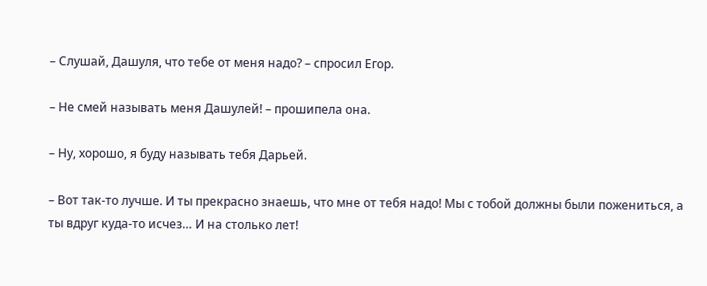– Слушай, Дашуля, что тебе от меня надо? – спросил Егор.

– Не смей называть меня Дашулей! – прошипела она.

– Ну, хорошо, я буду называть тебя Дарьей.

– Вот так-то лучше. И ты прекрасно знаешь, что мне от тебя надо! Мы с тобой должны были пожениться, а ты вдруг куда-то исчез… И на столько лет!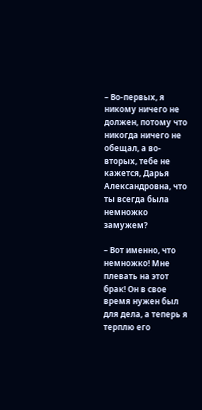– Во-первых, я никому ничего не должен, потому что никогда ничего не обещал, а во-вторых, тебе не кажется, Дарья Александровна, что ты всегда была немножко замужем?

– Вот именно, что немножко! Мне плевать на этот брак! Он в свое время нужен был для дела, а теперь я терплю его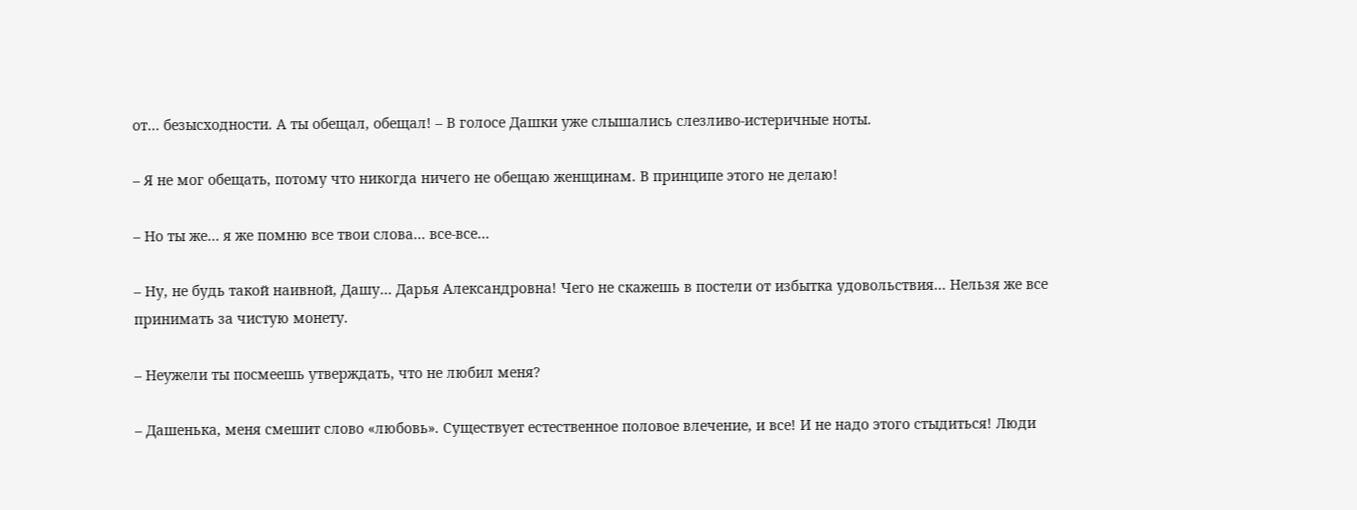от… безысходности. А ты обещал, обещал! – В голосе Дашки уже слышались слезливо-истеричные ноты.

– Я не мог обещать, потому что никогда ничего не обещаю женщинам. В принципе этого не делаю!

– Но ты же… я же помню все твои слова… все-все…

– Ну, не будь такой наивной, Дашу… Дарья Александровна! Чего не скажешь в постели от избытка удовольствия… Нельзя же все принимать за чистую монету.

– Неужели ты посмеешь утверждать, что не любил меня?

– Дашенька, меня смешит слово «любовь». Существует естественное половое влечение, и все! И не надо этого стыдиться! Люди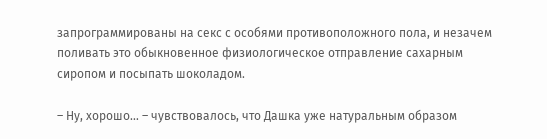запрограммированы на секс с особями противоположного пола, и незачем поливать это обыкновенное физиологическое отправление сахарным сиропом и посыпать шоколадом.

– Ну, хорошо… – чувствовалось, что Дашка уже натуральным образом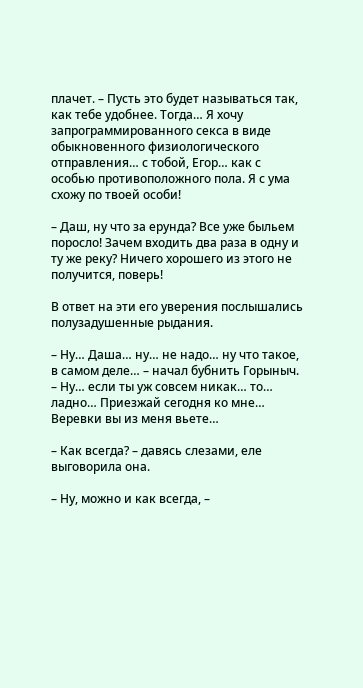плачет. – Пусть это будет называться так, как тебе удобнее. Тогда… Я хочу запрограммированного секса в виде обыкновенного физиологического отправления… с тобой, Егор… как с особью противоположного пола. Я с ума схожу по твоей особи!

– Даш, ну что за ерунда? Все уже быльем поросло! Зачем входить два раза в одну и ту же реку? Ничего хорошего из этого не получится, поверь!

В ответ на эти его уверения послышались полузадушенные рыдания.

– Ну… Даша… ну… не надо… ну что такое, в самом деле… – начал бубнить Горыныч. – Ну… если ты уж совсем никак… то… ладно… Приезжай сегодня ко мне… Веревки вы из меня вьете…

– Как всегда? – давясь слезами, еле выговорила она.

– Ну, можно и как всегда, –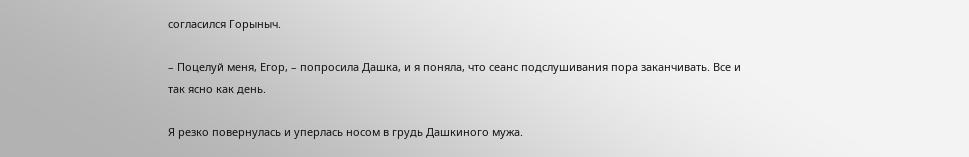согласился Горыныч.

– Поцелуй меня, Егор, – попросила Дашка, и я поняла, что сеанс подслушивания пора заканчивать. Все и так ясно как день.

Я резко повернулась и уперлась носом в грудь Дашкиного мужа.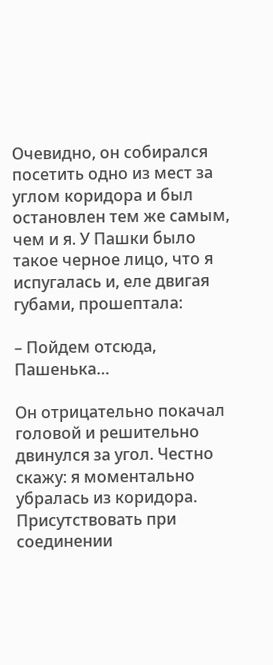Очевидно, он собирался посетить одно из мест за углом коридора и был остановлен тем же самым, чем и я. У Пашки было такое черное лицо, что я испугалась и, еле двигая губами, прошептала:

– Пойдем отсюда, Пашенька…

Он отрицательно покачал головой и решительно двинулся за угол. Честно скажу: я моментально убралась из коридора. Присутствовать при соединении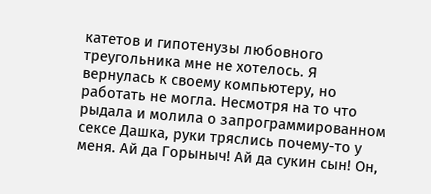катетов и гипотенузы любовного треугольника мне не хотелось. Я вернулась к своему компьютеру, но работать не могла. Несмотря на то что рыдала и молила о запрограммированном сексе Дашка, руки тряслись почему-то у меня. Ай да Горыныч! Ай да сукин сын! Он,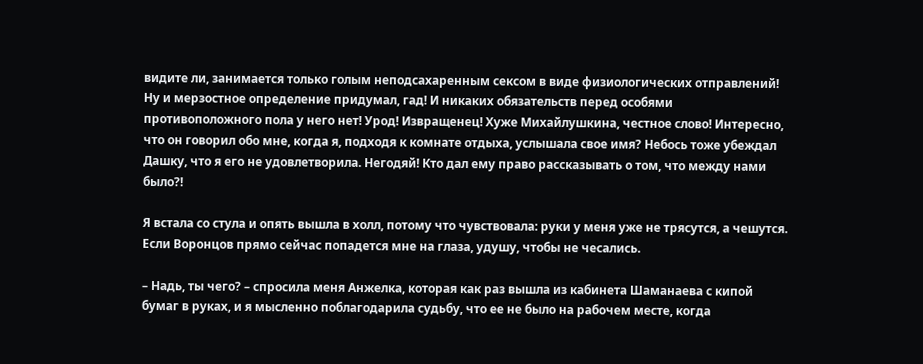видите ли, занимается только голым неподсахаренным сексом в виде физиологических отправлений! Ну и мерзостное определение придумал, гад! И никаких обязательств перед особями противоположного пола у него нет! Урод! Извращенец! Хуже Михайлушкина, честное слово! Интересно, что он говорил обо мне, когда я, подходя к комнате отдыха, услышала свое имя? Небось тоже убеждал Дашку, что я его не удовлетворила. Негодяй! Кто дал ему право рассказывать о том, что между нами было?!

Я встала со стула и опять вышла в холл, потому что чувствовала: руки у меня уже не трясутся, а чешутся. Если Воронцов прямо сейчас попадется мне на глаза, удушу, чтобы не чесались.

– Надь, ты чего? – спросила меня Анжелка, которая как раз вышла из кабинета Шаманаева с кипой бумаг в руках, и я мысленно поблагодарила судьбу, что ее не было на рабочем месте, когда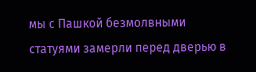мы с Пашкой безмолвными статуями замерли перед дверью в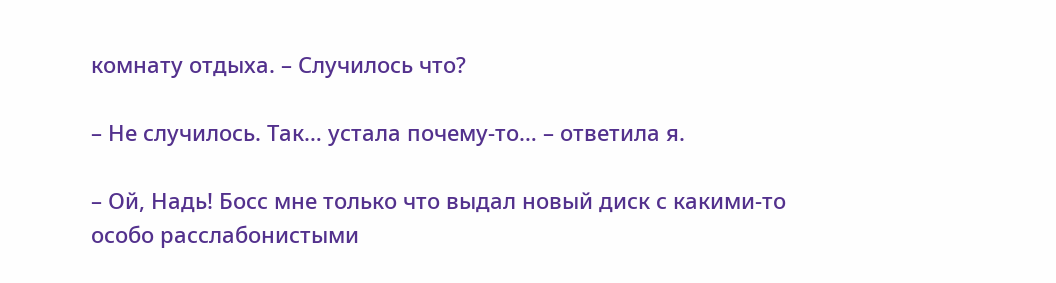комнату отдыха. – Случилось что?

– Не случилось. Так… устала почему-то… – ответила я.

– Ой, Надь! Босс мне только что выдал новый диск с какими-то особо расслабонистыми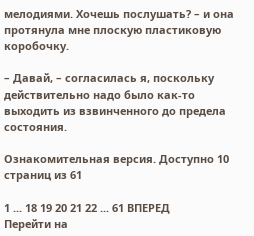мелодиями. Хочешь послушать? – и она протянула мне плоскую пластиковую коробочку.

– Давай, – согласилась я, поскольку действительно надо было как-то выходить из взвинченного до предела состояния.

Ознакомительная версия. Доступно 10 страниц из 61

1 ... 18 19 20 21 22 ... 61 ВПЕРЕД
Перейти на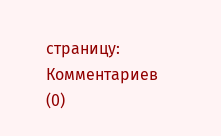страницу:
Комментариев (0)